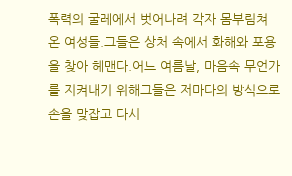폭력의 굴레에서 벗어나려 각자 몸부림쳐 온 여성들.그들은 상처 속에서 화해와 포용을 찾아 헤맨다.어느 여름날, 마음속 무언가를 지켜내기 위해그들은 저마다의 방식으로 손을 맞잡고 다시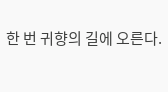한 번 귀향의 길에 오른다.